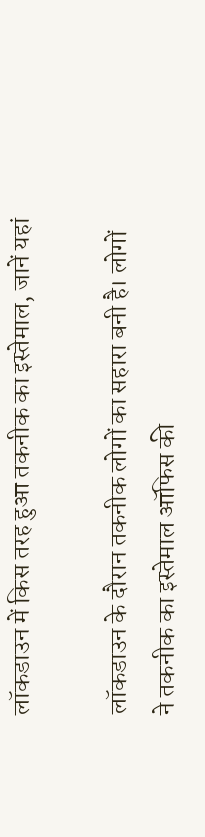लॉकडाउन में किस तरह हुआ तकनीक का इस्तेमाल, जानें यहां

लॉकडाउन के दौरान तकनीक लोगों का सहारा बनी है। लोगों ने तकनीक का इस्तेमाल ऑफिस की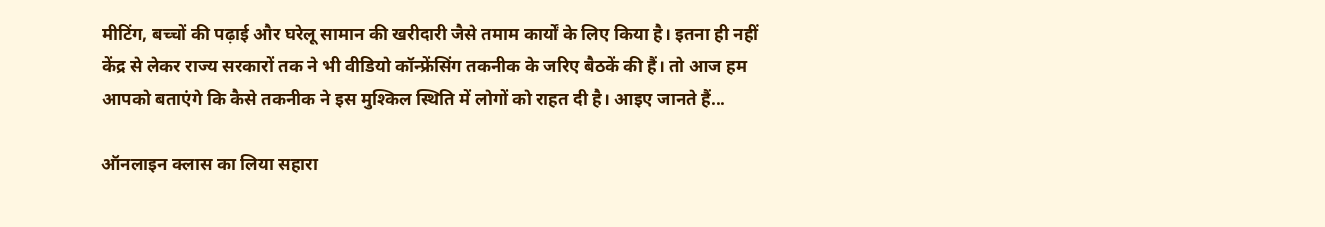मीटिंग, बच्चों की पढ़ाई और घरेलू सामान की खरीदारी जैसे तमाम कार्यों के लिए किया है। इतना ही नहीं केंद्र से लेकर राज्य सरकारों तक ने भी वीडियो कॉन्फ्रेंसिंग तकनीक के जरिए बैठकें की हैं। तो आज हम आपको बताएंगे कि कैसे तकनीक ने इस मुश्किल स्थिति में लोगों को राहत दी है। आइए जानते हैं...

ऑनलाइन क्लास का लिया सहारा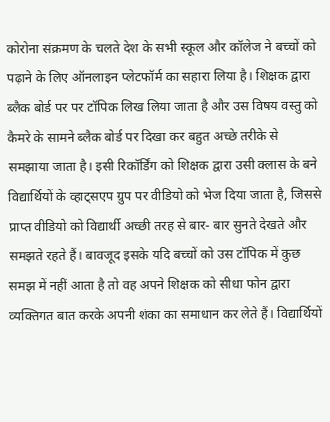कोरोना संक्रमण के चलते देश के सभी स्कूल और कॉलेज ने बच्चों को पढ़ाने के लिए ऑनलाइन प्लेटफॉर्म का सहारा लिया है। शिक्षक द्वारा ब्लैक बोर्ड पर पर टॉपिक लिख लिया जाता है और उस विषय वस्तु को कैमरे के सामने ब्लैक बोर्ड पर दिखा कर बहुत अच्छे तरीके से समझाया जाता है। इसी रिकॉर्डिंग को शिक्षक द्वारा उसी क्लास के बने विद्यार्थियों के व्हाट्सएप ग्रुप पर वीडियो को भेज दिया जाता है, जिससे प्राप्त वीडियो को विद्यार्थी अच्छी तरह से बार- बार सुनते देखते और समझते रहते हैं। बावजूद इसके यदि बच्चों को उस टॉपिक में कुछ समझ में नहीं आता है तो वह अपने शिक्षक को सीधा फोन द्वारा व्यक्तिगत बात करके अपनी शंका का समाधान कर लेते हैं। विद्यार्थियों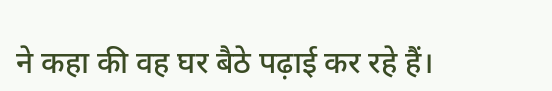ने कहा की वह घर बैठे पढ़ाई कर रहे हैं।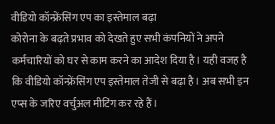वीडियो कॉन्फ्रेंसिंग एप का इस्तेमाल बढ़ा
कोरोना के बढ़ते प्रभाव को देखते हुए सभी कंपनियों ने अपने कर्मचारियों को घर से काम करने का आदेश दिया है। यही वजह है कि वीडियो कॉन्फ्रेंसिंग एप इस्तेमाल तेजी से बढ़ा है। अब सभी इन एप्स के जरिए वर्चुअल मीटिंग कर रहे हैं।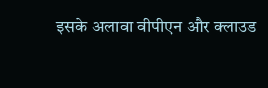इसके अलावा वीपीएन और क्लाउड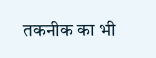तकनीक का भी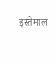इस्तेमाल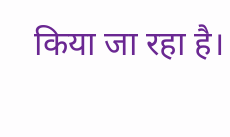किया जा रहा है।